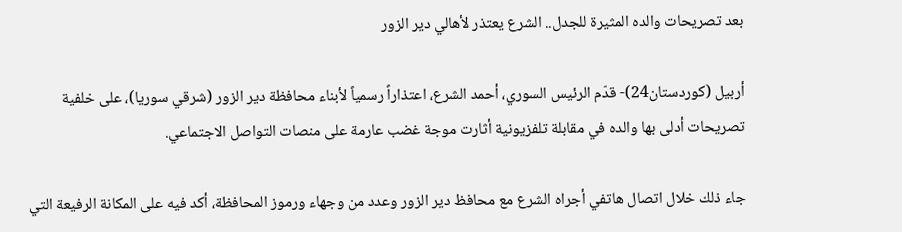بعد تصريحات والده المثيرة للجدل.. الشرع يعتذر لأهالي دير الزور

أربيل (كوردستان24)- قدّم الرئيس السوري، أحمد الشرع، اعتذاراً رسمياً لأبناء محافظة دير الزور (شرقي سوريا)، على خلفية تصريحات أدلى بها والده في مقابلة تلفزيونية أثارت موجة غضب عارمة على منصات التواصل الاجتماعي.

جاء ذلك خلال اتصال هاتفي أجراه الشرع مع محافظ دير الزور وعدد من وجهاء ورموز المحافظة، أكد فيه على المكانة الرفيعة التي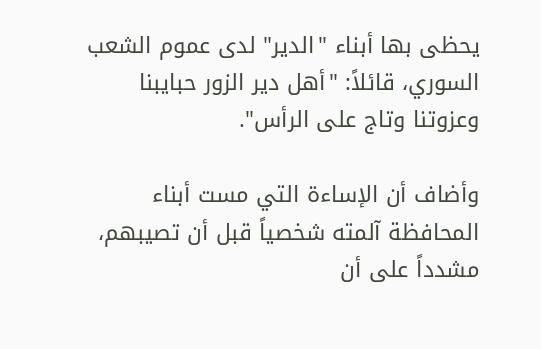يحظى بها أبناء "الدير" لدى عموم الشعب السوري، قائلاً: "أهل دير الزور حبايبنا وعزوتنا وتاج على الرأس".

وأضاف أن الإساءة التي مست أبناء المحافظة آلمته شخصياً قبل أن تصيبهم، مشدداً على أن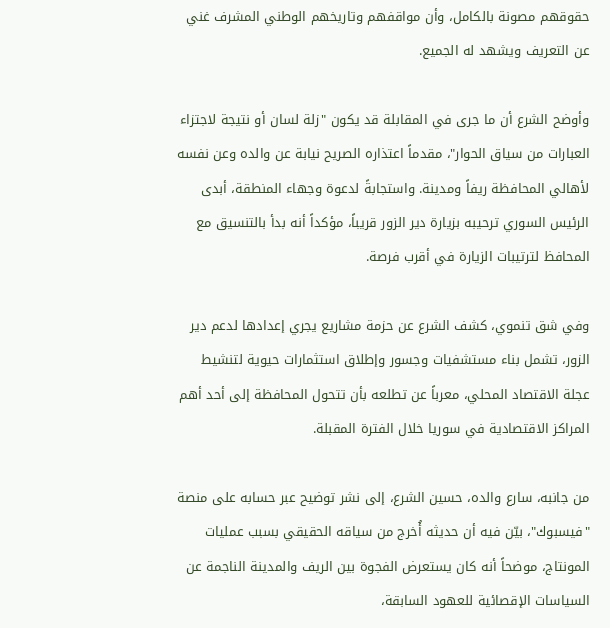حقوقهم مصونة بالكامل، وأن مواقفهم وتاريخهم الوطني المشرف غني عن التعريف ويشهد له الجميع.

وأوضح الشرع أن ما جرى في المقابلة قد يكون "زلة لسان أو نتيجة لاجتزاء العبارات من سياق الحوار"، مقدماً اعتذاره الصريح نيابة عن والده وعن نفسه لأهالي المحافظة ريفاً ومدينة. واستجابةً لدعوة وجهاء المنطقة، أبدى الرئيس السوري ترحيبه بزيارة دير الزور قريباً، مؤكداً أنه بدأ بالتنسيق مع المحافظ لترتيبات الزيارة في أقرب فرصة.

وفي شق تنموي، كشف الشرع عن حزمة مشاريع يجري إعدادها لدعم دير الزور، تشمل بناء مستشفيات وجسور وإطلاق استثمارات حيوية لتنشيط عجلة الاقتصاد المحلي، معرباً عن تطلعه بأن تتحول المحافظة إلى أحد أهم المراكز الاقتصادية في سوريا خلال الفترة المقبلة.

من جانبه، سارع والده، حسين الشرع، إلى نشر توضيح عبر حسابه على منصة "فيسبوك"، بيّن فيه أن حديثه أُخرج من سياقه الحقيقي بسبب عمليات المونتاج، موضحاً أنه كان يستعرض الفجوة بين الريف والمدينة الناجمة عن السياسات الإقصائية للعهود السابقة،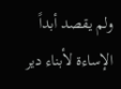ولم يقصد أبداً الإساءة لأبناء دير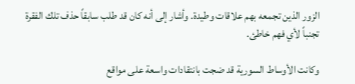الزور الذين تجمعه بهم علاقات وطيدة. وأشار إلى أنه كان قد طلب سابقاً حذف تلك الفقرة تجنباً لأي فهم خاطئ.

وكانت الأوساط السورية قد ضجت بانتقادات واسعة على مواقع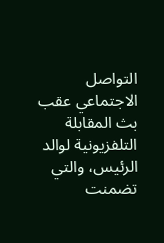التواصل الاجتماعي عقب بث المقابلة التلفزيونية لوالد الرئيس، والتي تضمنت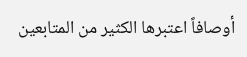أوصافاً اعتبرها الكثير من المتابعين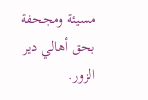مسيئة ومجحفة بحق أهالي دير الزور.